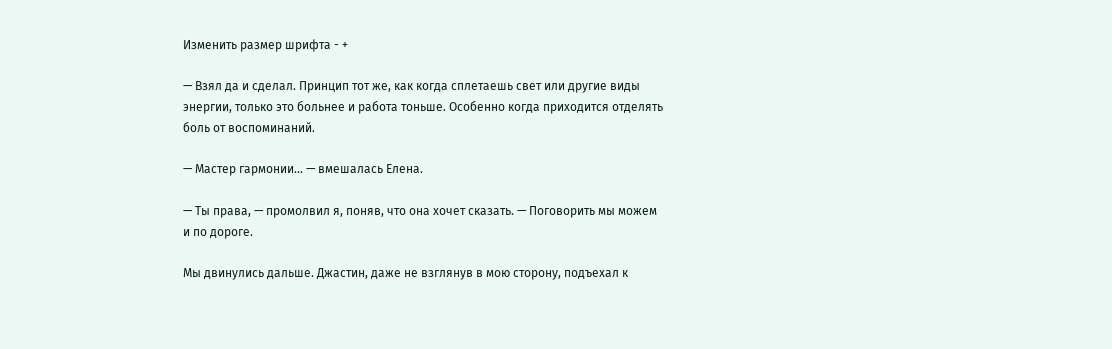Изменить размер шрифта - +

— Взял да и сделал. Принцип тот же, как когда сплетаешь свет или другие виды энергии, только это больнее и работа тоньше. Особенно когда приходится отделять боль от воспоминаний.

— Мастер гармонии... — вмешалась Елена.

— Ты права, — промолвил я, поняв, что она хочет сказать. — Поговорить мы можем и по дороге.

Мы двинулись дальше. Джастин, даже не взглянув в мою сторону, подъехал к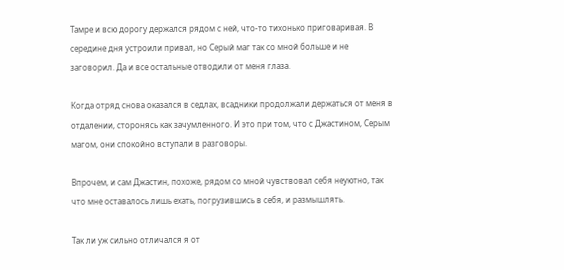Тамре и всю дорогу держался рядом с ней, что-то тихонько приговаривая. В середине дня устроили привал, но Серый маг так со мной больше и не заговорил. Да и все остальные отводили от меня глаза.

Когда отряд снова оказался в седлах, всадники продолжали держаться от меня в отдалении, сторонясь как зачумленного. И это при том, что с Джастином, Серым магом, они спокойно вступали в разговоры.

Впрочем, и сам Джастин, похоже, рядом со мной чувствовал себя неуютно, так что мне оставалось лишь ехать, погрузившись в себя, и размышлять.

Так ли уж сильно отличался я от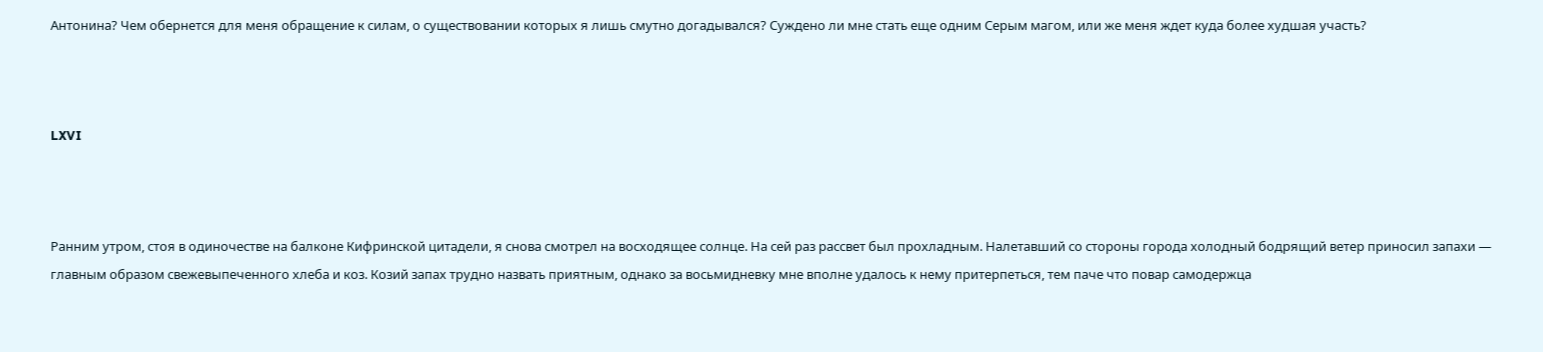Антонина? Чем обернется для меня обращение к силам, о существовании которых я лишь смутно догадывался? Суждено ли мне стать еще одним Серым магом, или же меня ждет куда более худшая участь?



LXVI



Ранним утром, стоя в одиночестве на балконе Кифринской цитадели, я снова смотрел на восходящее солнце. На сей раз рассвет был прохладным. Налетавший со стороны города холодный бодрящий ветер приносил запахи — главным образом свежевыпеченного хлеба и коз. Козий запах трудно назвать приятным, однако за восьмидневку мне вполне удалось к нему притерпеться, тем паче что повар самодержца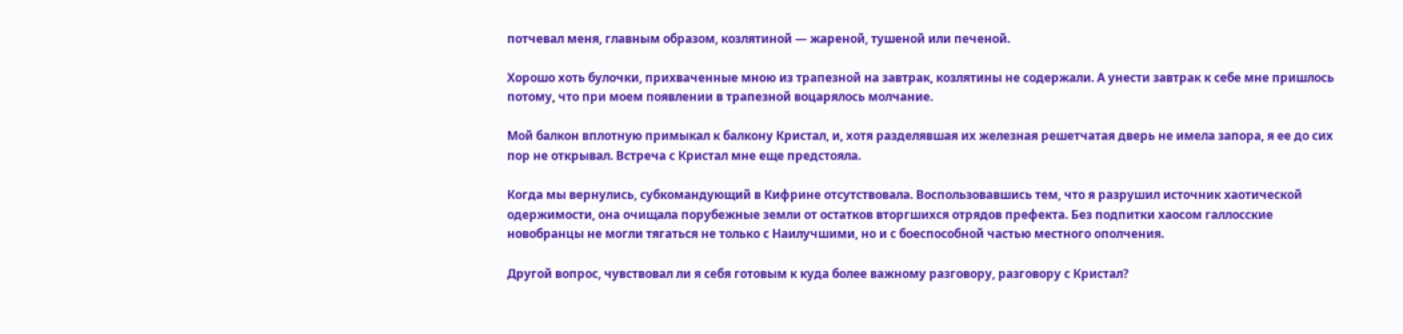потчевал меня, главным образом, козлятиной — жареной, тушеной или печеной.

Хорошо хоть булочки, прихваченные мною из трапезной на завтрак, козлятины не содержали. А унести завтрак к себе мне пришлось потому, что при моем появлении в трапезной воцарялось молчание.

Мой балкон вплотную примыкал к балкону Кристал, и, хотя разделявшая их железная решетчатая дверь не имела запора, я ее до сих пор не открывал. Встреча с Кристал мне еще предстояла.

Когда мы вернулись, субкомандующий в Кифрине отсутствовала. Воспользовавшись тем, что я разрушил источник хаотической одержимости, она очищала порубежные земли от остатков вторгшихся отрядов префекта. Без подпитки хаосом галлосские новобранцы не могли тягаться не только с Наилучшими, но и с боеспособной частью местного ополчения.

Другой вопрос, чувствовал ли я себя готовым к куда более важному разговору, разговору с Кристал?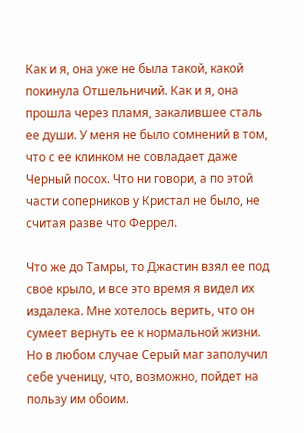Как и я, она уже не была такой, какой покинула Отшельничий. Как и я, она прошла через пламя, закалившее сталь ее души. У меня не было сомнений в том, что с ее клинком не совладает даже Черный посох. Что ни говори, а по этой части соперников у Кристал не было, не считая разве что Феррел.

Что же до Тамры, то Джастин взял ее под свое крыло, и все это время я видел их издалека. Мне хотелось верить, что он сумеет вернуть ее к нормальной жизни. Но в любом случае Серый маг заполучил себе ученицу, что, возможно, пойдет на пользу им обоим.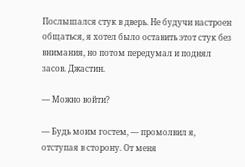Послышался стук в дверь. Не будучи настроен общаться, я хотел было оставить этот стук без внимания, но потом передумал и поднял засов. Джастин.

— Можно войти?

— Будь моим гостем, — промолвил я, отступая в сторону. От меня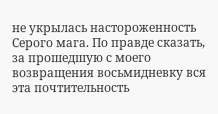не укрылась настороженность Серого мага. По правде сказать, за прошедшую с моего возвращения восьмидневку вся эта почтительность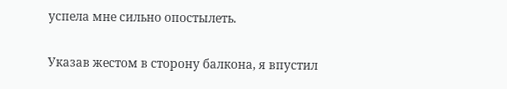успела мне сильно опостылеть.

Указав жестом в сторону балкона, я впустил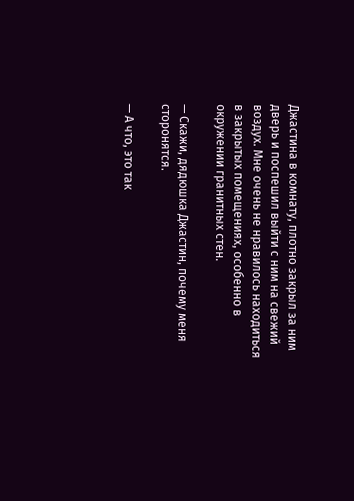Джастина в комнату, плотно закрыл за ним дверь и поспешил выйти с ним на свежий воздух. Мне очень не нравилось находиться в закрытых помещениях, особенно в окружении гранитных стен.

— Скажи, дядюшка Джастин, почему меня сторонятся.

— А что, это так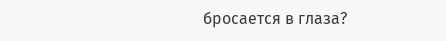бросается в глаза?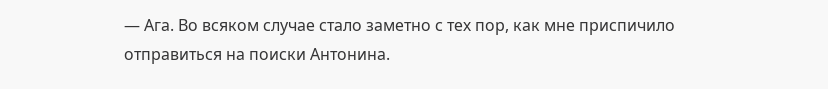— Ага. Во всяком случае стало заметно с тех пор, как мне приспичило отправиться на поиски Антонина.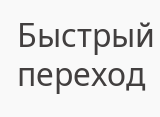Быстрый переход